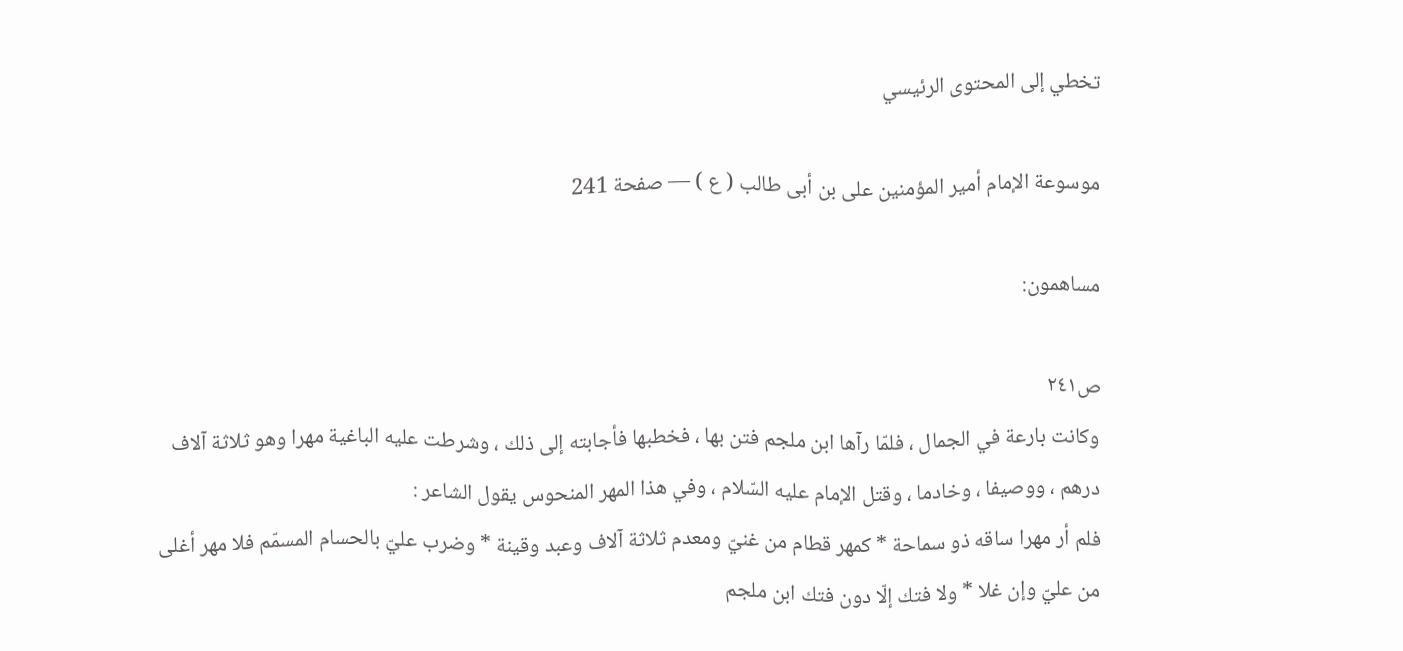تخطي إلى المحتوى الرئيسي

موسوعة الإمام أمير المؤمنين على بن أبى طالب ( ع ) — صفحة 241

مساهمون:

ص٢٤١
وكانت بارعة في الجمال ، فلمّا رآها ابن ملجم فتن بها ، فخطبها فأجابته إلى ذلك ، وشرطت عليه الباغية مهرا وهو ثلاثة آلاف درهم ، ووصيفا ، وخادما ، وقتل الإمام عليه السّلام ، وفي هذا المهر المنحوس يقول الشاعر :
فلم أر مهرا ساقه ذو سماحة * كمهر قطام من غنيّ ومعدم ثلاثة آلاف وعبد وقينة * وضرب عليّ بالحسام المسمّم فلا مهر أغلى من عليّ وإن غلا * ولا فتك إلّا دون فتك ابن ملجم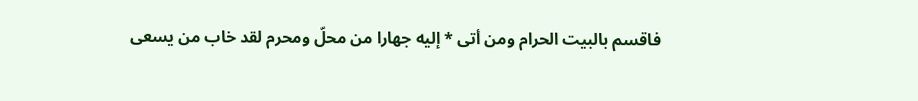فاقسم بالبيت الحرام ومن أتى * إليه جهارا من محلّ ومحرم لقد خاب من يسعى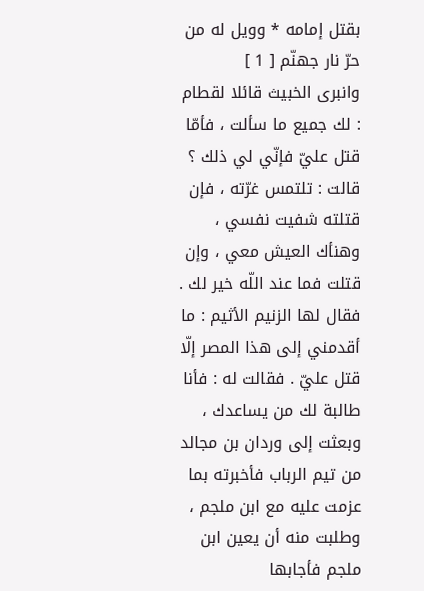بقتل إمامه * وويل له من حرّ نار جهنّم [ 1 ]
وانبرى الخبيث قائلا لقطام : لك جميع ما سألت ، فأمّا قتل عليّ فإنّي لي ذلك ؟ قالت : تلتمس غرّته ، فإن قتلته شفيت نفسي ، وهنأك العيش معي ، وإن قتلت فما عند اللّه خير لك . فقال لها الزنيم الأثيم : ما أقدمني إلى هذا المصر إلّا قتل عليّ . فقالت له : فأنا طالبة لك من يساعدك ، وبعثت إلى وردان بن مجالد من تيم الرباب فأخبرته بما عزمت عليه مع ابن ملجم ، وطلبت منه أن يعين ابن ملجم فأجابها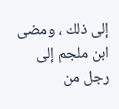إلى ذلك ، ومضى ابن ملجم إلى رجل من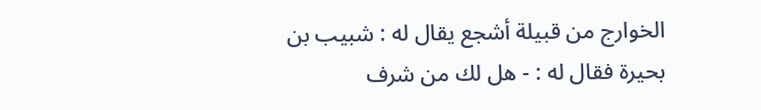الخوارج من قبيلة أشجع يقال له : شبيب بن بحيرة فقال له : - هل لك من شرف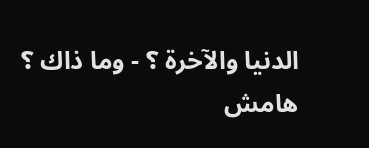الدنيا والآخرة ؟ - وما ذاك ؟
هامش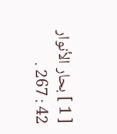[ 1 ] بحار الأنوار 42 : 267 .